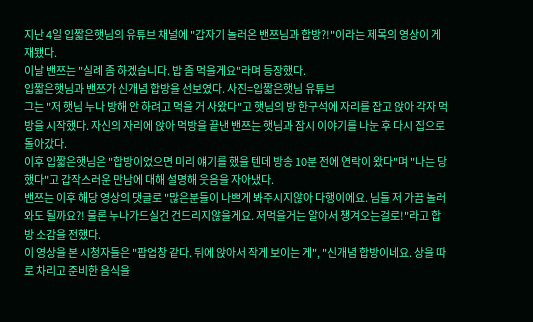지난 4일 입짧은햇님의 유튜브 채널에 "갑자기 놀러온 밴쯔님과 합방?!"이라는 제목의 영상이 게재됐다.
이날 밴쯔는 "실례 좀 하겠습니다. 밥 좀 먹을게요"라며 등장했다.
입짧은햇님과 밴쯔가 신개념 합방을 선보였다. 사진=입짧은햇님 유튜브
그는 "저 햇님 누나 방해 안 하려고 먹을 거 사왔다"고 햇님의 방 한구석에 자리를 잡고 앉아 각자 먹방을 시작했다. 자신의 자리에 앉아 먹방을 끝낸 밴쯔는 햇님과 잠시 이야기를 나눈 후 다시 집으로 돌아갔다.
이후 입짧은햇님은 "합방이었으면 미리 얘기를 했을 텐데 방송 10분 전에 연락이 왔다"며 "나는 당했다"고 갑작스러운 만남에 대해 설명해 웃음을 자아냈다.
밴쯔는 이후 해당 영상의 댓글로 "많은분들이 나쁘게 봐주시지않아 다행이에요. 님들 저 가끔 놀러와도 될까요?! 물론 누나가드실건 건드리지않을게요. 저먹을거는 알아서 챙겨오는걸로!"라고 합방 소감을 전했다.
이 영상을 본 시청자들은 "팝업창 같다. 뒤에 앉아서 작게 보이는 게", "신개념 합방이네요. 상을 따로 차리고 준비한 음식을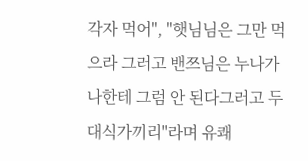각자 먹어", "햇님님은 그만 먹으라 그러고 밴쯔님은 누나가 나한테 그럼 안 된다그러고 두 대식가끼리"라며 유쾌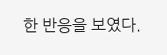한 반응을 보였다.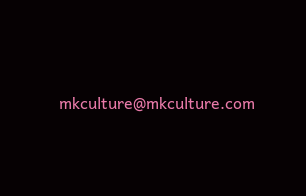mkculture@mkculture.com